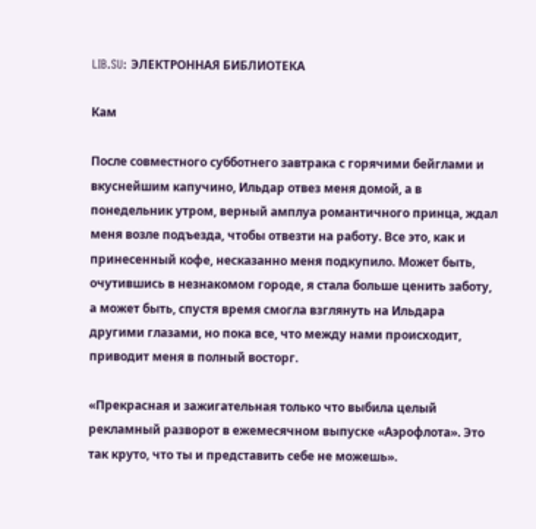LIB.SU: ЭЛЕКТРОННАЯ БИБЛИОТЕКА

Кам

После совместного субботнего завтрака с горячими бейглами и вкуснейшим капучино, Ильдар отвез меня домой, а в понедельник утром, верный амплуа романтичного принца, ждал меня возле подъезда, чтобы отвезти на работу. Все это, как и принесенный кофе, несказанно меня подкупило. Может быть, очутившись в незнакомом городе, я стала больше ценить заботу, а может быть, спустя время смогла взглянуть на Ильдара другими глазами, но пока все, что между нами происходит, приводит меня в полный восторг.

«Прекрасная и зажигательная только что выбила целый рекламный разворот в ежемесячном выпуске «Аэрофлота». Это так круто, что ты и представить себе не можешь».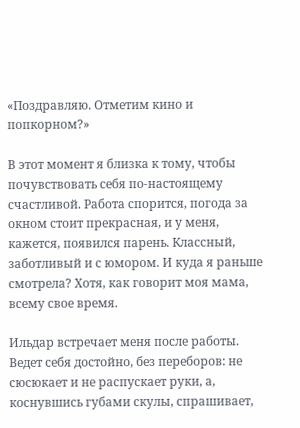«Поздравляю. Отметим кино и попкорном?»

В этот момент я близка к тому, чтобы почувствовать себя по‑настоящему счастливой. Работа спорится, погода за окном стоит прекрасная, и у меня, кажется, появился парень. Классный, заботливый и с юмором. И куда я раньше смотрела? Хотя, как говорит моя мама, всему свое время.

Ильдар встречает меня после работы. Ведет себя достойно, без переборов: не сюсюкает и не распускает руки, а, коснувшись губами скулы, спрашивает,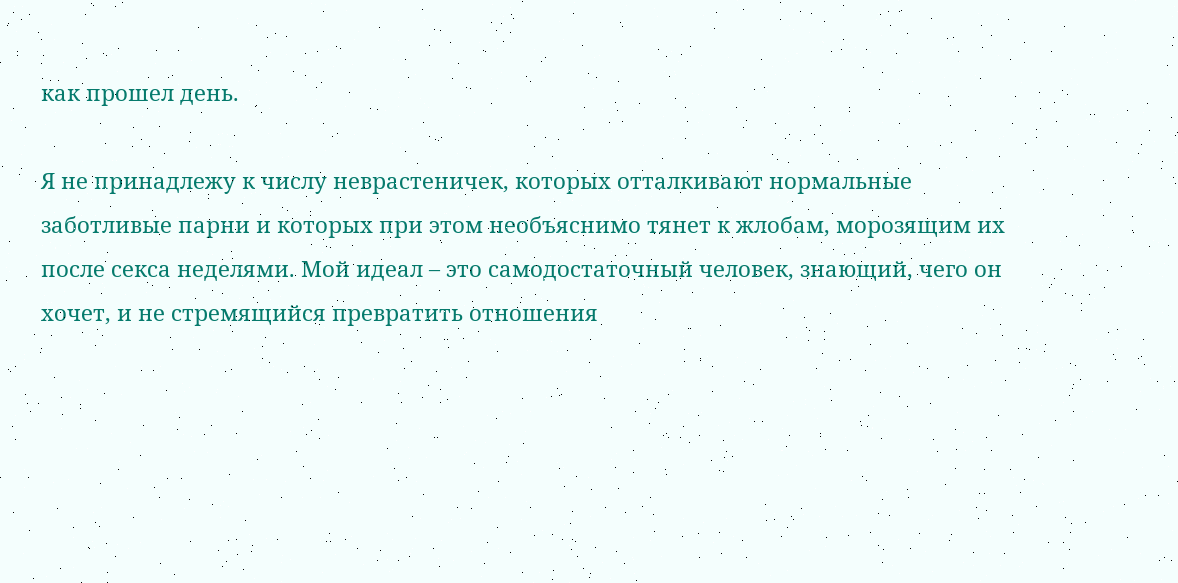как прошел день.

Я не принадлежу к числу неврастеничек, которых отталкивают нормальные заботливые парни и которых при этом необъяснимо тянет к жлобам, морозящим их после секса неделями. Мой идеал – это самодостаточный человек, знающий, чего он хочет, и не стремящийся превратить отношения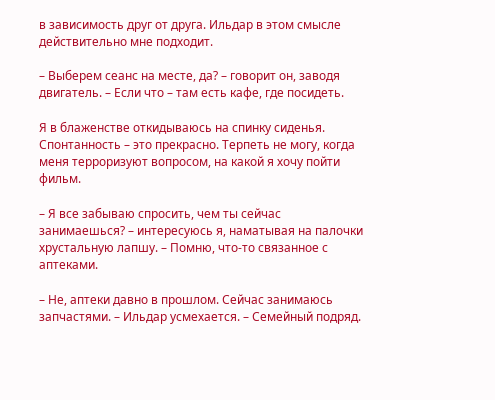в зависимость друг от друга. Ильдар в этом смысле действительно мне подходит.

– Выберем сеанс на месте, да? – говорит он, заводя двигатель. – Если что – там есть кафе, где посидеть.

Я в блаженстве откидываюсь на спинку сиденья. Спонтанность – это прекрасно. Терпеть не могу, когда меня терроризуют вопросом, на какой я хочу пойти фильм.

– Я все забываю спросить, чем ты сейчас занимаешься? – интересуюсь я, наматывая на палочки хрустальную лапшу. – Помню, что‑то связанное с аптеками.

– Не, аптеки давно в прошлом. Сейчас занимаюсь запчастями. – Ильдар усмехается. – Семейный подряд.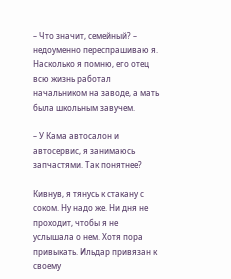– Что значит, семейный? – недоуменно переспрашиваю я. Насколько я помню, его отец всю жизнь работал начальником на заводе, а мать была школьным завучем.

– У Кама автосалон и автосервис, я занимаюсь запчастями. Так понятнее?

Кивнув, я тянусь к стакану с соком. Ну надо же. Ни дня не проходит, чтобы я не услышала о нем. Хотя пора привыкать. Ильдар привязан к своему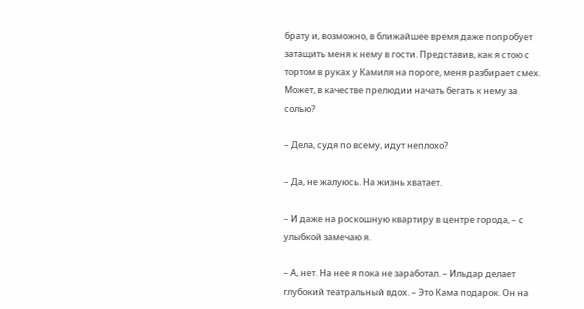брату и, возможно, в ближайшее время даже попробует затащить меня к нему в гости. Представив, как я стою с тортом в руках у Камиля на пороге, меня разбирает смех. Может, в качестве прелюдии начать бегать к нему за солью?

– Дела, судя по всему, идут неплохо?

– Да, не жалуюсь. На жизнь хватает.

– И даже на роскошную квартиру в центре города, – с улыбкой замечаю я.

– А, нет. На нее я пока не заработал. – Ильдар делает глубокий театральный вдох. – Это Кама подарок. Он на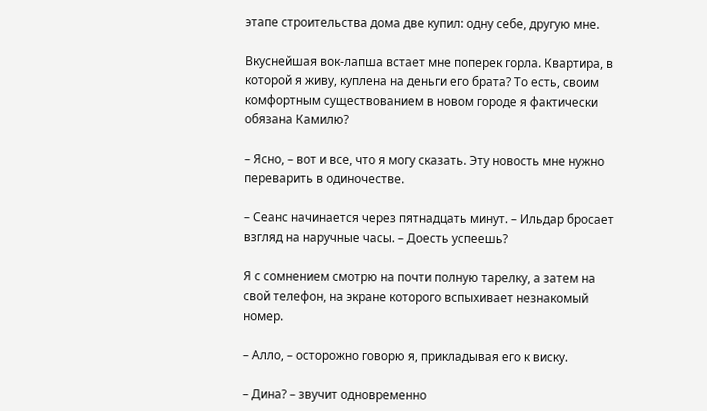этапе строительства дома две купил: одну себе, другую мне.

Вкуснейшая вок‑лапша встает мне поперек горла. Квартира, в которой я живу, куплена на деньги его брата? То есть, своим комфортным существованием в новом городе я фактически обязана Камилю?

– Ясно, – вот и все, что я могу сказать. Эту новость мне нужно переварить в одиночестве.

– Сеанс начинается через пятнадцать минут. – Ильдар бросает взгляд на наручные часы. – Доесть успеешь?

Я с сомнением смотрю на почти полную тарелку, а затем на свой телефон, на экране которого вспыхивает незнакомый номер.

– Алло, – осторожно говорю я, прикладывая его к виску.

– Дина? – звучит одновременно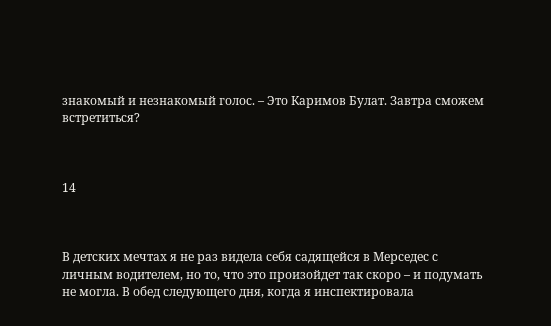знакомый и незнакомый голос. – Это Каримов Булат. Завтра сможем встретиться?



14



В детских мечтах я не раз видела себя садящейся в Мерседес с личным водителем, но то, что это произойдет так скоро – и подумать не могла. В обед следующего дня, когда я инспектировала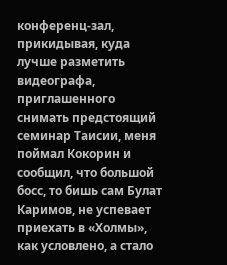конференц‑зал, прикидывая, куда лучше разметить видеографа, приглашенного снимать предстоящий семинар Таисии, меня поймал Кокорин и сообщил, что большой босс, то бишь сам Булат Каримов, не успевает приехать в «Холмы», как условлено, а стало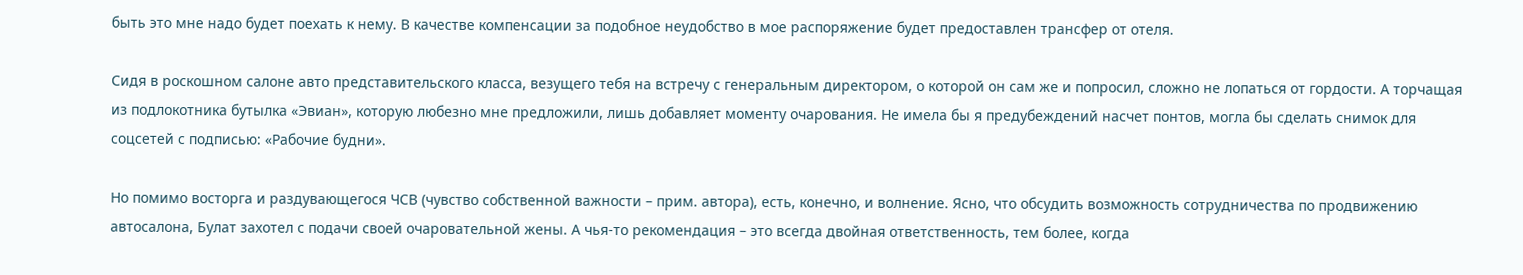быть это мне надо будет поехать к нему. В качестве компенсации за подобное неудобство в мое распоряжение будет предоставлен трансфер от отеля.

Сидя в роскошном салоне авто представительского класса, везущего тебя на встречу с генеральным директором, о которой он сам же и попросил, сложно не лопаться от гордости. А торчащая из подлокотника бутылка «Эвиан», которую любезно мне предложили, лишь добавляет моменту очарования. Не имела бы я предубеждений насчет понтов, могла бы сделать снимок для соцсетей с подписью: «Рабочие будни».

Но помимо восторга и раздувающегося ЧСВ (чувство собственной важности – прим. автора), есть, конечно, и волнение. Ясно, что обсудить возможность сотрудничества по продвижению автосалона, Булат захотел с подачи своей очаровательной жены. А чья‑то рекомендация – это всегда двойная ответственность, тем более, когда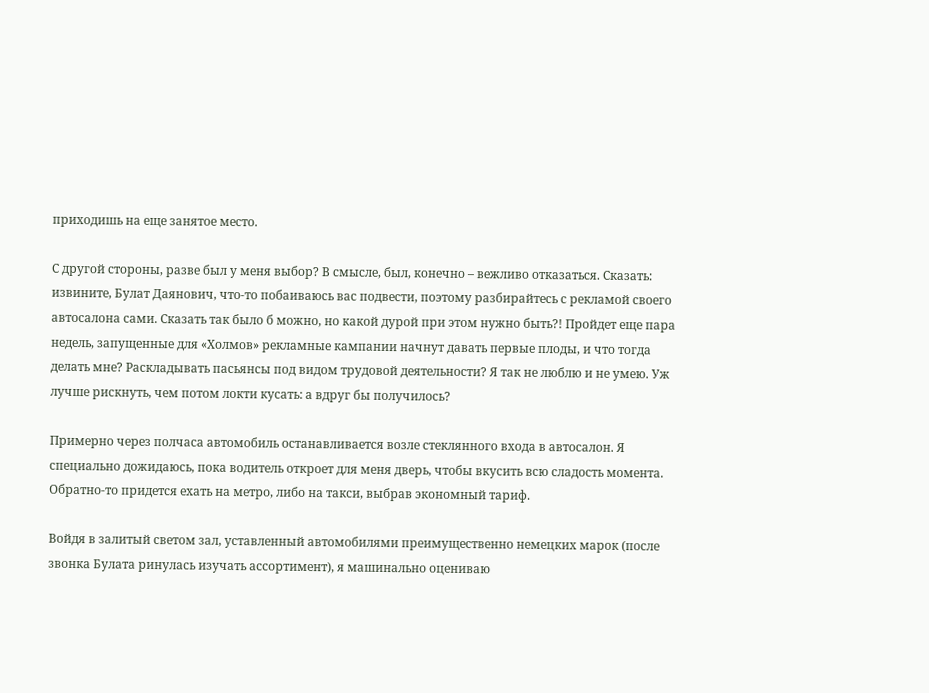приходишь на еще занятое место.

С другой стороны, разве был у меня выбор? В смысле, был, конечно – вежливо отказаться. Сказать: извините, Булат Даянович, что‑то побаиваюсь вас подвести, поэтому разбирайтесь с рекламой своего автосалона сами. Сказать так было б можно, но какой дурой при этом нужно быть?! Пройдет еще пара недель, запущенные для «Холмов» рекламные кампании начнут давать первые плоды, и что тогда делать мне? Раскладывать пасьянсы под видом трудовой деятельности? Я так не люблю и не умею. Уж лучше рискнуть, чем потом локти кусать: а вдруг бы получилось?

Примерно через полчаса автомобиль останавливается возле стеклянного входа в автосалон. Я специально дожидаюсь, пока водитель откроет для меня дверь, чтобы вкусить всю сладость момента. Обратно‑то придется ехать на метро, либо на такси, выбрав экономный тариф.

Войдя в залитый светом зал, уставленный автомобилями преимущественно немецких марок (после звонка Булата ринулась изучать ассортимент), я машинально оцениваю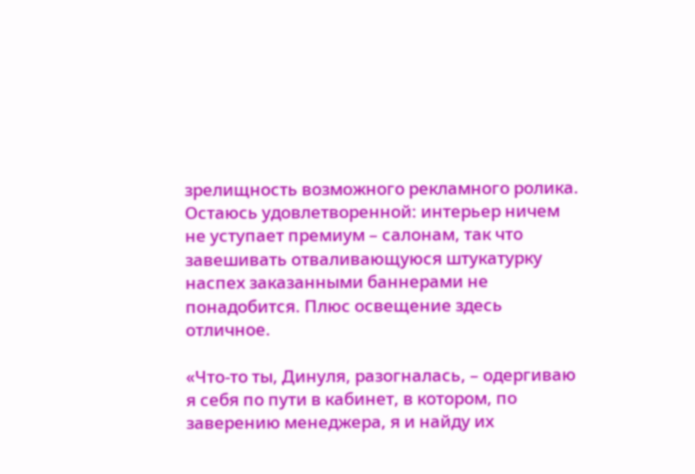зрелищность возможного рекламного ролика. Остаюсь удовлетворенной: интерьер ничем не уступает премиум – салонам, так что завешивать отваливающуюся штукатурку наспех заказанными баннерами не понадобится. Плюс освещение здесь отличное.

«Что‑то ты, Динуля, разогналась, – одергиваю я себя по пути в кабинет, в котором, по заверению менеджера, я и найду их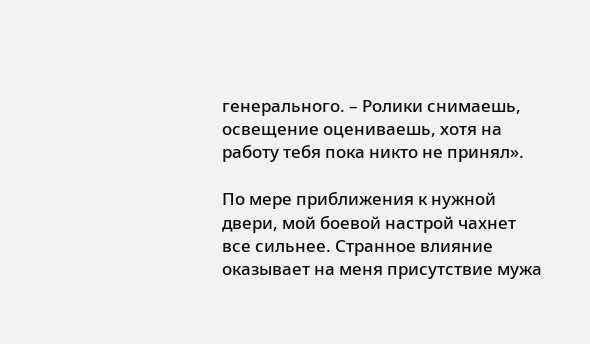генерального. – Ролики снимаешь, освещение оцениваешь, хотя на работу тебя пока никто не принял».

По мере приближения к нужной двери, мой боевой настрой чахнет все сильнее. Странное влияние оказывает на меня присутствие мужа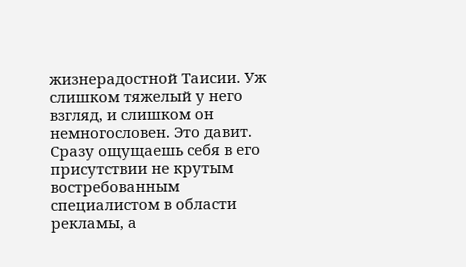жизнерадостной Таисии. Уж слишком тяжелый у него взгляд, и слишком он немногословен. Это давит. Сразу ощущаешь себя в его присутствии не крутым востребованным специалистом в области рекламы, а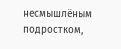несмышлёным подростком,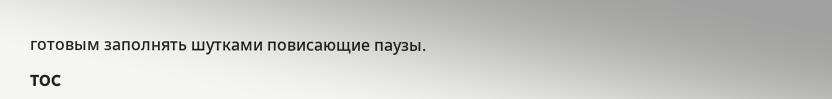готовым заполнять шутками повисающие паузы.

TOC